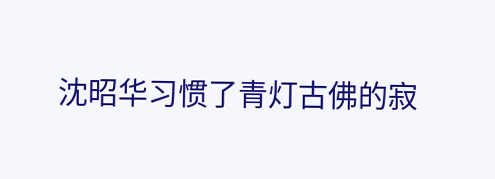沈昭华习惯了青灯古佛的寂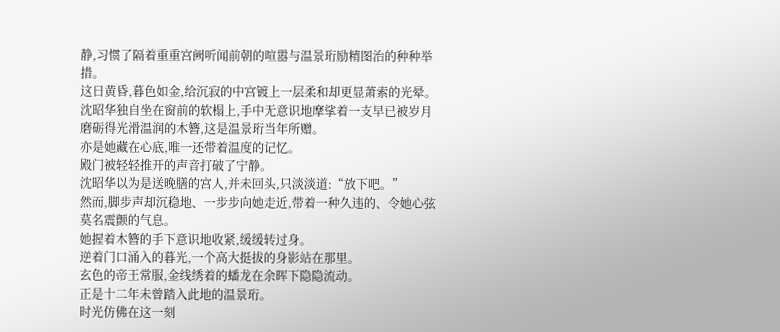静,习惯了隔着重重宫阙听闻前朝的喧嚣与温景珩励精图治的种种举措。
这日黄昏,暮色如金,给沉寂的中宫镀上一层柔和却更显萧索的光晕。
沈昭华独自坐在窗前的软榻上,手中无意识地摩挲着一支早已被岁月磨砺得光滑温润的木簪,这是温景珩当年所赠。
亦是她藏在心底,唯一还带着温度的记忆。
殿门被轻轻推开的声音打破了宁静。
沈昭华以为是送晚膳的宫人,并未回头,只淡淡道:“放下吧。”
然而,脚步声却沉稳地、一步步向她走近,带着一种久违的、令她心弦莫名震颤的气息。
她握着木簪的手下意识地收紧,缓缓转过身。
逆着门口涌入的暮光,一个高大挺拔的身影站在那里。
玄色的帝王常服,金线绣着的蟠龙在余晖下隐隐流动。
正是十二年未曾踏入此地的温景珩。
时光仿佛在这一刻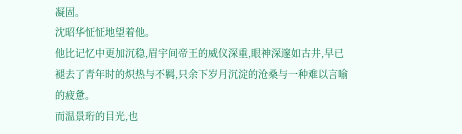凝固。
沈昭华怔怔地望着他。
他比记忆中更加沉稳,眉宇间帝王的威仪深重,眼神深邃如古井,早已褪去了青年时的炽热与不羁,只余下岁月沉淀的沧桑与一种难以言喻的疲惫。
而温景珩的目光,也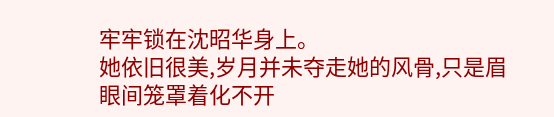牢牢锁在沈昭华身上。
她依旧很美,岁月并未夺走她的风骨,只是眉眼间笼罩着化不开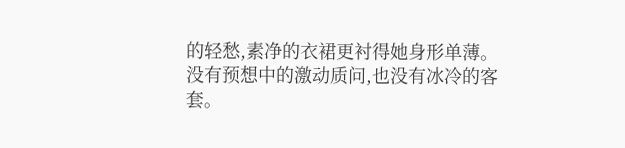的轻愁,素净的衣裙更衬得她身形单薄。
没有预想中的激动质问,也没有冰冷的客套。